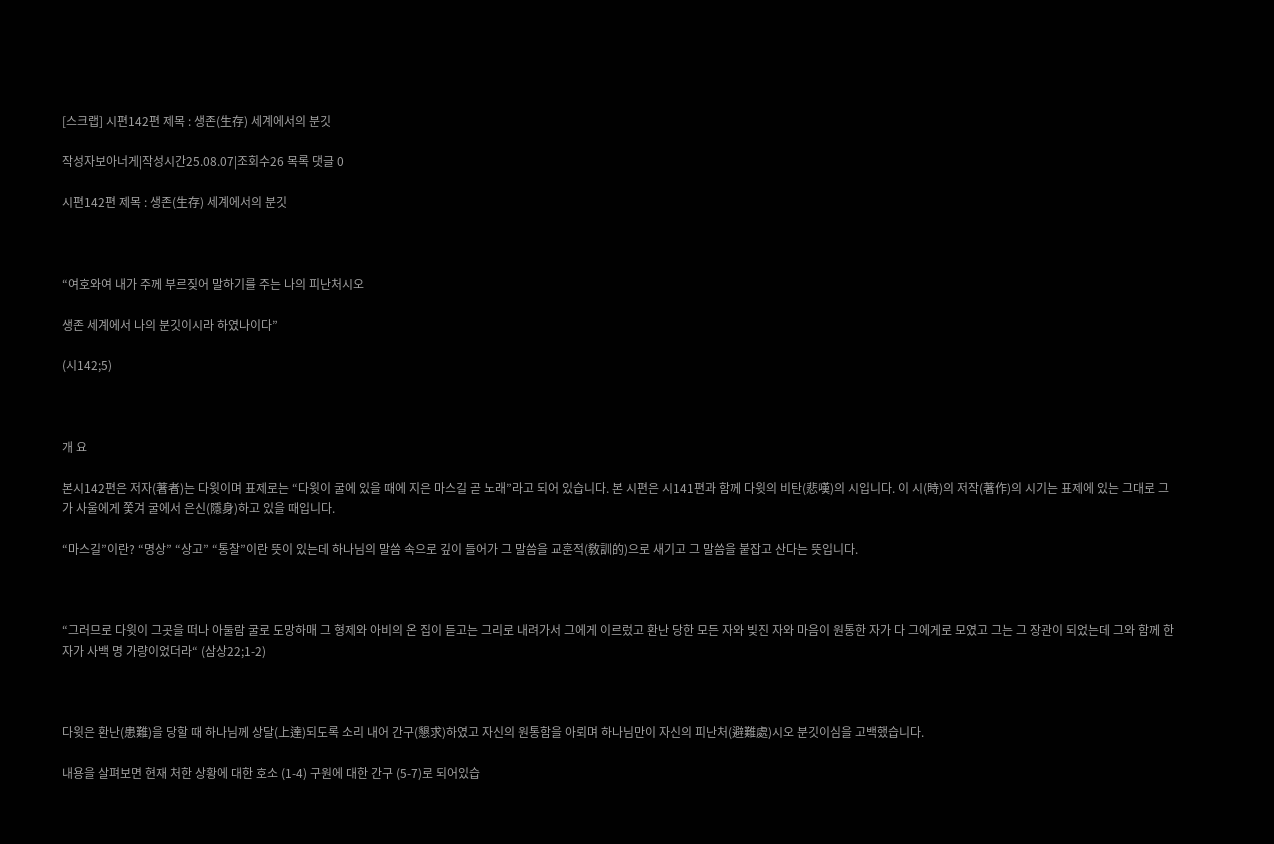[스크랩] 시편142편 제목 : 생존(生存) 세계에서의 분깃

작성자보아너게|작성시간25.08.07|조회수26 목록 댓글 0

시편142편 제목 : 생존(生存) 세계에서의 분깃



“여호와여 내가 주께 부르짖어 말하기를 주는 나의 피난처시오

생존 세계에서 나의 분깃이시라 하였나이다”

(시142;5)



개 요

본시142편은 저자(著者)는 다윗이며 표제로는 “다윗이 굴에 있을 때에 지은 마스길 곧 노래”라고 되어 있습니다. 본 시편은 시141편과 함께 다윗의 비탄(悲嘆)의 시입니다. 이 시(時)의 저작(著作)의 시기는 표제에 있는 그대로 그가 사울에게 쫓겨 굴에서 은신(隱身)하고 있을 때입니다.

“마스길”이란? “명상” “상고” “통찰”이란 뜻이 있는데 하나님의 말씀 속으로 깊이 들어가 그 말씀을 교훈적(敎訓的)으로 새기고 그 말씀을 붙잡고 산다는 뜻입니다.



“그러므로 다윗이 그곳을 떠나 아둘람 굴로 도망하매 그 형제와 아비의 온 집이 듣고는 그리로 내려가서 그에게 이르렀고 환난 당한 모든 자와 빚진 자와 마음이 원통한 자가 다 그에게로 모였고 그는 그 장관이 되었는데 그와 함께 한 자가 사백 명 가량이었더라“ (삼상22;1-2)



다윗은 환난(患難)을 당할 때 하나님께 상달(上達)되도록 소리 내어 간구(懇求)하였고 자신의 원통함을 아뢰며 하나님만이 자신의 피난처(避難處)시오 분깃이심을 고백했습니다.

내용을 살펴보면 현재 처한 상황에 대한 호소 (1-4) 구원에 대한 간구 (5-7)로 되어있습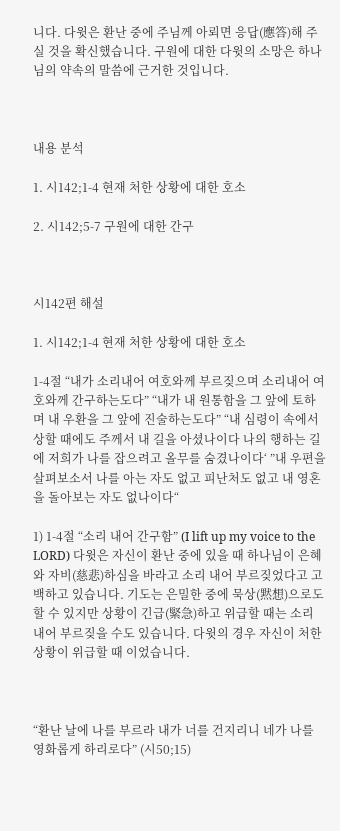니다. 다윗은 환난 중에 주님께 아뢰면 응답(應答)해 주실 것을 확신했습니다. 구원에 대한 다윗의 소망은 하나님의 약속의 말씀에 근거한 것입니다.



내용 분석

1. 시142;1-4 현재 처한 상황에 대한 호소

2. 시142;5-7 구원에 대한 간구



시142편 해설

1. 시142;1-4 현재 처한 상황에 대한 호소

1-4절 “내가 소리내어 여호와께 부르짖으며 소리내어 여호와께 간구하는도다” “내가 내 원통함을 그 앞에 토하며 내 우환을 그 앞에 진술하는도다” “내 심령이 속에서 상할 때에도 주께서 내 길을 아셨나이다 나의 행하는 길에 저희가 나를 잡으려고 올무를 숨겼나이다‘ ”내 우편을 살펴보소서 나를 아는 자도 없고 피난처도 없고 내 영혼을 돌아보는 자도 없나이다“

1) 1-4절 “소리 내어 간구함” (I lift up my voice to the LORD) 다윗은 자신이 환난 중에 있을 때 하나님이 은혜와 자비(慈悲)하심을 바라고 소리 내어 부르짖었다고 고백하고 있습니다. 기도는 은밀한 중에 묵상(黙想)으로도 할 수 있지만 상황이 긴급(緊急)하고 위급할 때는 소리 내어 부르짖을 수도 있습니다. 다윗의 경우 자신이 처한 상황이 위급할 때 이었습니다.



“환난 날에 나를 부르라 내가 너를 건지리니 네가 나를 영화롭게 하리로다” (시50;15)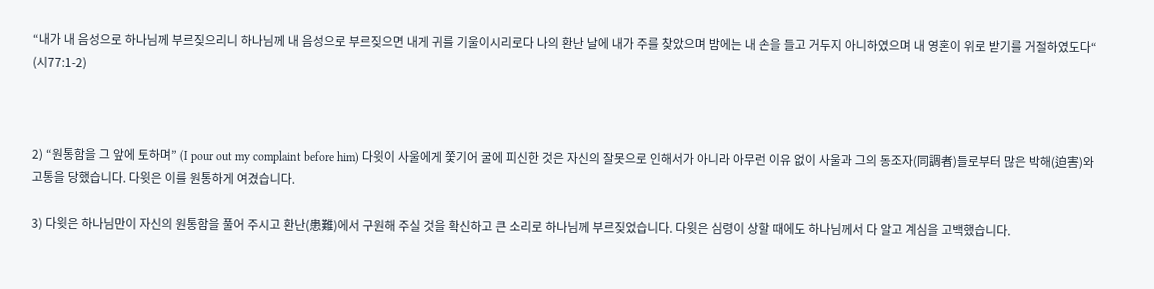“내가 내 음성으로 하나님께 부르짖으리니 하나님께 내 음성으로 부르짖으면 내게 귀를 기울이시리로다 나의 환난 날에 내가 주를 찾았으며 밤에는 내 손을 들고 거두지 아니하였으며 내 영혼이 위로 받기를 거절하였도다“ (시77:1-2)



2) “원통함을 그 앞에 토하며” (I pour out my complaint before him) 다윗이 사울에게 쫓기어 굴에 피신한 것은 자신의 잘못으로 인해서가 아니라 아무런 이유 없이 사울과 그의 동조자(同調者)들로부터 많은 박해(迫害)와 고통을 당했습니다. 다윗은 이를 원통하게 여겼습니다.

3) 다윗은 하나님만이 자신의 원통함을 풀어 주시고 환난(患難)에서 구원해 주실 것을 확신하고 큰 소리로 하나님께 부르짖었습니다. 다윗은 심령이 상할 때에도 하나님께서 다 알고 계심을 고백했습니다.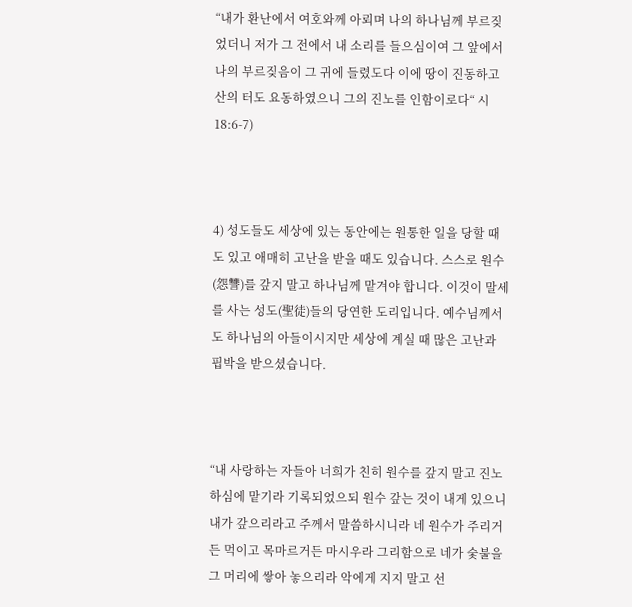“내가 환난에서 여호와께 아뢰며 나의 하나님께 부르짖었더니 저가 그 전에서 내 소리를 들으심이여 그 앞에서 나의 부르짖음이 그 귀에 들렸도다 이에 땅이 진동하고 산의 터도 요동하였으니 그의 진노를 인함이로다“ 시18:6-7)



4) 성도들도 세상에 있는 동안에는 원통한 일을 당할 때도 있고 애매히 고난을 받을 때도 있습니다. 스스로 원수(怨讐)를 갚지 말고 하나님께 맡겨야 합니다. 이것이 말세를 사는 성도(聖徒)들의 당연한 도리입니다. 예수님께서도 하나님의 아들이시지만 세상에 계실 때 많은 고난과 핍박을 받으셨습니다.



“내 사랑하는 자들아 너희가 친히 원수를 갚지 말고 진노하심에 맡기라 기록되었으되 원수 갚는 것이 내게 있으니 내가 갚으리라고 주께서 말씀하시니라 네 원수가 주리거든 먹이고 목마르거든 마시우라 그리함으로 네가 숯불을 그 머리에 쌓아 놓으리라 악에게 지지 말고 선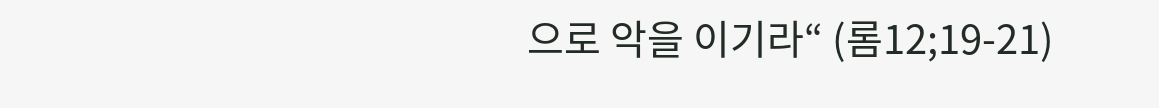으로 악을 이기라“ (롬12;19-21)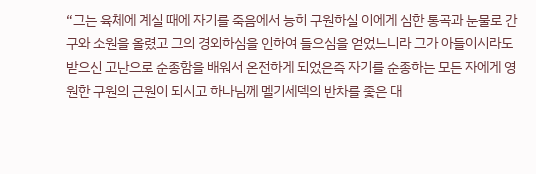“그는 육체에 계실 때에 자기를 죽음에서 능히 구원하실 이에게 심한 통곡과 눈물로 간구와 소원을 올렸고 그의 경외하심을 인하여 들으심을 얻었느니라 그가 아들이시라도 받으신 고난으로 순종함을 배워서 온전하게 되었은즉 자기를 순종하는 모든 자에게 영원한 구원의 근원이 되시고 하나님께 멜기세덱의 반차를 좇은 대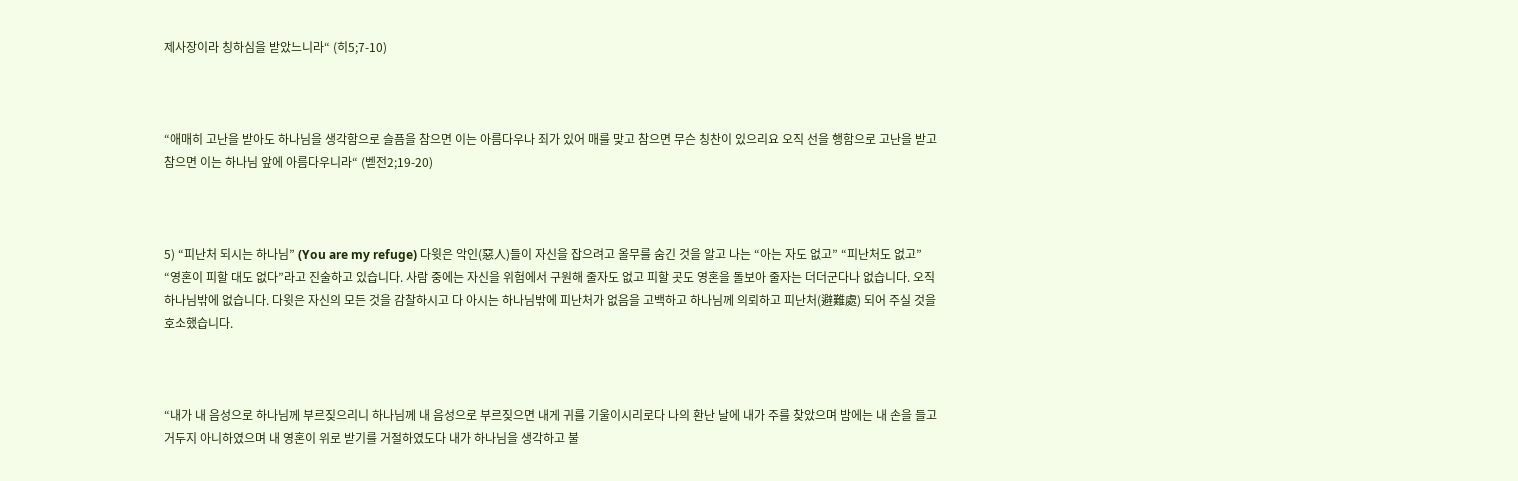제사장이라 칭하심을 받았느니라“ (히5;7-10)



“애매히 고난을 받아도 하나님을 생각함으로 슬픔을 참으면 이는 아름다우나 죄가 있어 매를 맞고 참으면 무슨 칭찬이 있으리요 오직 선을 행함으로 고난을 받고 참으면 이는 하나님 앞에 아름다우니라“ (벧전2;19-20)



5) “피난처 되시는 하나님” (You are my refuge) 다윗은 악인(惡人)들이 자신을 잡으려고 올무를 숨긴 것을 알고 나는 “아는 자도 없고” “피난처도 없고” “영혼이 피할 대도 없다”라고 진술하고 있습니다. 사람 중에는 자신을 위험에서 구원해 줄자도 없고 피할 곳도 영혼을 돌보아 줄자는 더더군다나 없습니다. 오직 하나님밖에 없습니다. 다윗은 자신의 모든 것을 감찰하시고 다 아시는 하나님밖에 피난처가 없음을 고백하고 하나님께 의뢰하고 피난처(避難處) 되어 주실 것을 호소했습니다.



“내가 내 음성으로 하나님께 부르짖으리니 하나님께 내 음성으로 부르짖으면 내게 귀를 기울이시리로다 나의 환난 날에 내가 주를 찾았으며 밤에는 내 손을 들고 거두지 아니하였으며 내 영혼이 위로 받기를 거절하였도다 내가 하나님을 생각하고 불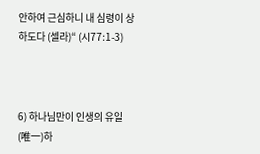안하여 근심하니 내 심령이 상하도다 (셀라)“ (시77:1-3)



6) 하나님만이 인생의 유일(唯一)하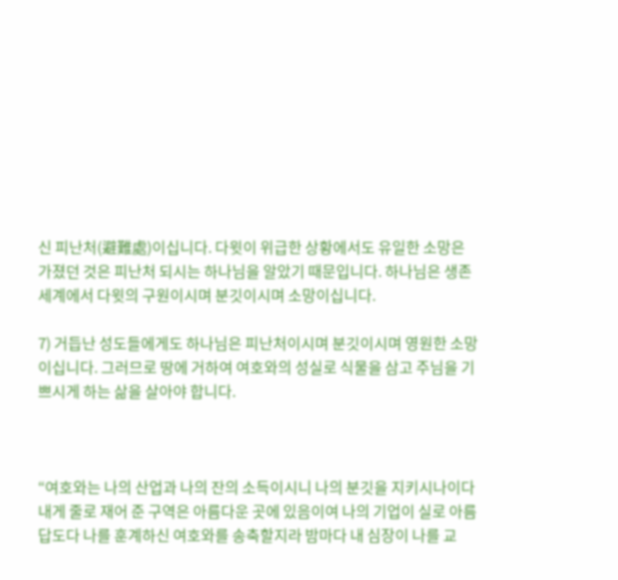신 피난처(避難處)이십니다. 다윗이 위급한 상황에서도 유일한 소망은 가졌던 것은 피난처 되시는 하나님을 알았기 때문입니다. 하나님은 생존세계에서 다윗의 구원이시며 분깃이시며 소망이십니다.

7) 거듭난 성도들에게도 하나님은 피난처이시며 분깃이시며 영원한 소망이십니다. 그러므로 땅에 거하여 여호와의 성실로 식물을 삼고 주님을 기쁘시게 하는 삶을 살아야 합니다.



“여호와는 나의 산업과 나의 잔의 소득이시니 나의 분깃을 지키시나이다 내게 줄로 재어 준 구역은 아름다운 곳에 있음이여 나의 기업이 실로 아름답도다 나를 훈계하신 여호와를 송축할지라 밤마다 내 심장이 나를 교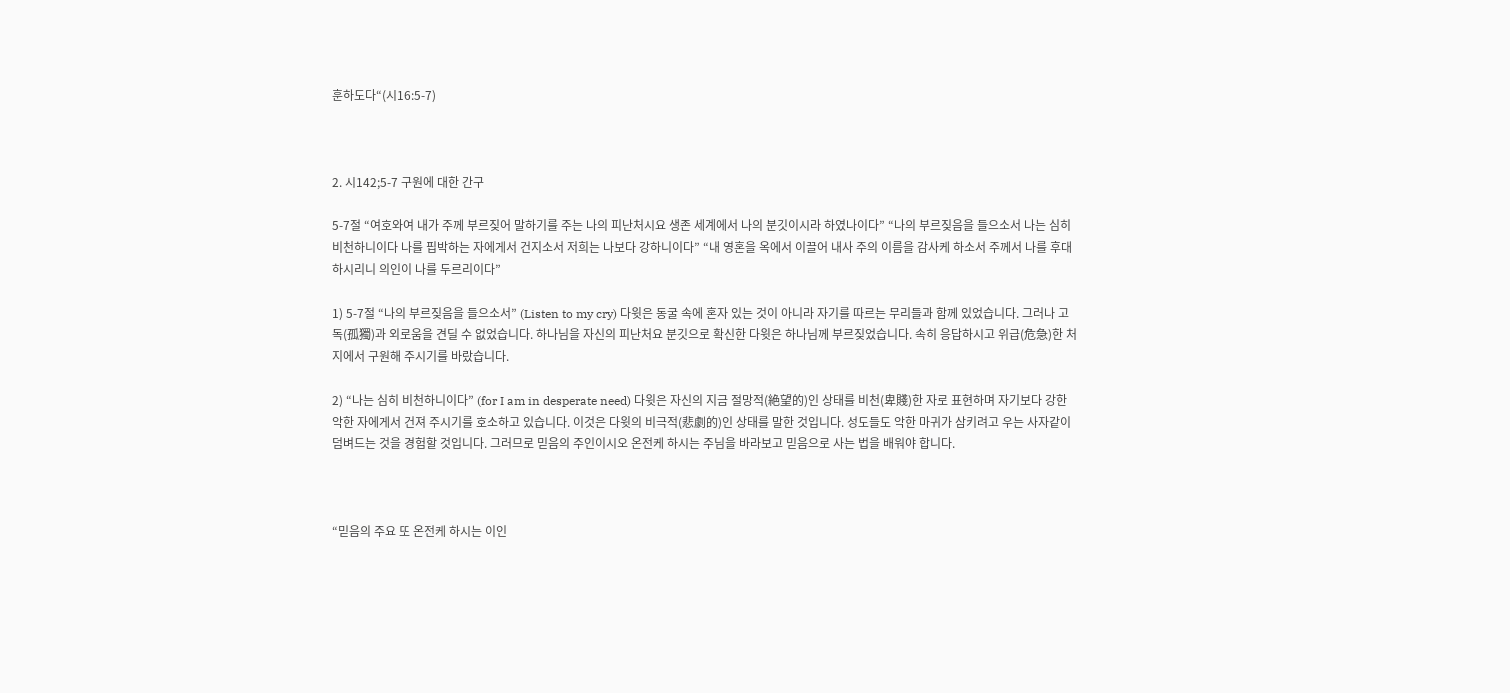훈하도다“(시16:5-7)



2. 시142;5-7 구원에 대한 간구

5-7절 “여호와여 내가 주께 부르짖어 말하기를 주는 나의 피난처시요 생존 세계에서 나의 분깃이시라 하였나이다” “나의 부르짖음을 들으소서 나는 심히 비천하니이다 나를 핍박하는 자에게서 건지소서 저희는 나보다 강하니이다” “내 영혼을 옥에서 이끌어 내사 주의 이름을 감사케 하소서 주께서 나를 후대하시리니 의인이 나를 두르리이다”

1) 5-7절 “나의 부르짖음을 들으소서” (Listen to my cry) 다윗은 동굴 속에 혼자 있는 것이 아니라 자기를 따르는 무리들과 함께 있었습니다. 그러나 고독(孤獨)과 외로움을 견딜 수 없었습니다. 하나님을 자신의 피난처요 분깃으로 확신한 다윗은 하나님께 부르짖었습니다. 속히 응답하시고 위급(危急)한 처지에서 구원해 주시기를 바랐습니다.

2) “나는 심히 비천하니이다” (for I am in desperate need) 다윗은 자신의 지금 절망적(絶望的)인 상태를 비천(卑賤)한 자로 표현하며 자기보다 강한 악한 자에게서 건져 주시기를 호소하고 있습니다. 이것은 다윗의 비극적(悲劇的)인 상태를 말한 것입니다. 성도들도 악한 마귀가 삼키려고 우는 사자같이 덤벼드는 것을 경험할 것입니다. 그러므로 믿음의 주인이시오 온전케 하시는 주님을 바라보고 믿음으로 사는 법을 배워야 합니다.



“믿음의 주요 또 온전케 하시는 이인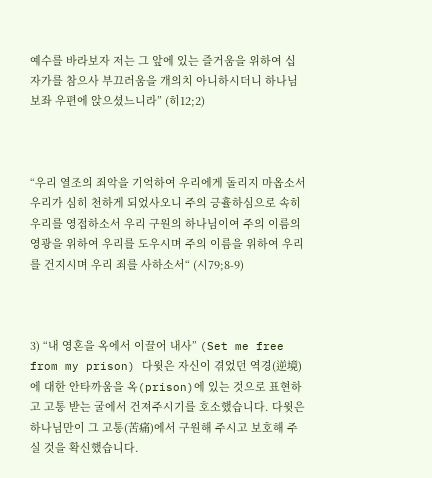예수를 바라보자 저는 그 앞에 있는 즐거움을 위하여 십자가를 참으사 부끄러움을 개의치 아니하시더니 하나님 보좌 우편에 앉으셨느니라” (히12;2)



“우리 열조의 죄악을 기억하여 우리에게 돌리지 마옵소서 우리가 심히 천하게 되었사오니 주의 긍휼하심으로 속히 우리를 영접하소서 우리 구원의 하나님이여 주의 이름의 영광을 위하여 우리를 도우시며 주의 이름을 위하여 우리를 건지시며 우리 죄를 사하소서“ (시79;8-9)



3) “내 영혼을 옥에서 이끌어 내사” (Set me free from my prison) 다윗은 자신이 겪었던 역경(逆境)에 대한 안타까움을 옥(prison)에 있는 것으로 표현하고 고통 받는 굴에서 건져주시기를 호소했습니다. 다윗은 하나님만이 그 고통(苦痛)에서 구원해 주시고 보호해 주실 것을 확신했습니다.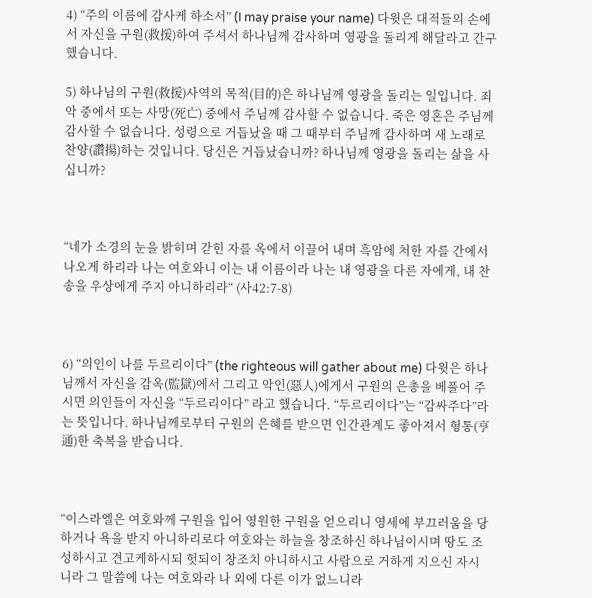4) “주의 이름에 감사케 하소서” (I may praise your name) 다윗은 대적들의 손에서 자신을 구원(救援)하여 주셔서 하나님께 감사하며 영광을 돌리게 해달라고 간구했습니다.

5) 하나님의 구원(救援)사역의 목적(目的)은 하나님께 영광을 돌리는 일입니다. 죄악 중에서 또는 사망(死亡) 중에서 주님께 감사할 수 없습니다. 죽은 영혼은 주님께 감사할 수 없습니다. 성령으로 거듭났을 때 그 때부터 주님께 감사하며 새 노래로 찬양(讚揚)하는 것입니다. 당신은 거듭났습니까? 하나님께 영광을 돌리는 삶을 사십니까?



“네가 소경의 눈을 밝히며 갇힌 자를 옥에서 이끌어 내며 흑암에 처한 자를 간에서 나오게 하리라 나는 여호와니 이는 내 이름이라 나는 내 영광을 다른 자에게, 내 찬송을 우상에게 주지 아니하리라“ (사42:7-8)



6) “의인이 나를 두르리이다” (the righteous will gather about me) 다윗은 하나님께서 자신을 감옥(監獄)에서 그리고 악인(惡人)에게서 구원의 은총을 베풀어 주시면 의인들이 자신을 “두르리이다” 라고 했습니다. “두르리이다”는 “감싸주다”라는 뜻입니다. 하나님께로부터 구원의 은혜를 받으면 인간관계도 좋아져서 형통(亨通)한 축복을 받습니다.



“이스라엘은 여호와께 구원을 입어 영원한 구원을 얻으리니 영세에 부끄러움을 당하거나 욕을 받지 아니하리로다 여호와는 하늘을 창조하신 하나님이시며 땅도 조성하시고 견고케하시되 헛되이 창조치 아니하시고 사람으로 거하게 지으신 자시니라 그 말씀에 나는 여호와라 나 외에 다른 이가 없느니라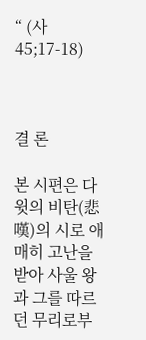“ (사45;17-18)



결 론

본 시편은 다윗의 비탄(悲嘆)의 시로 애매히 고난을 받아 사울 왕과 그를 따르던 무리로부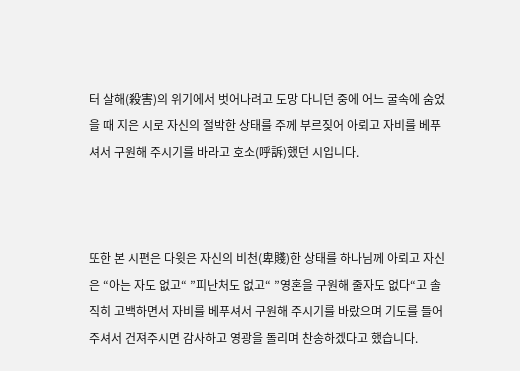터 살해(殺害)의 위기에서 벗어나려고 도망 다니던 중에 어느 굴속에 숨었을 때 지은 시로 자신의 절박한 상태를 주께 부르짖어 아뢰고 자비를 베푸셔서 구원해 주시기를 바라고 호소(呼訴)했던 시입니다.



또한 본 시편은 다윗은 자신의 비천(卑賤)한 상태를 하나님께 아뢰고 자신은 “아는 자도 없고“ ”피난처도 없고“ ”영혼을 구원해 줄자도 없다“고 솔직히 고백하면서 자비를 베푸셔서 구원해 주시기를 바랐으며 기도를 들어주셔서 건져주시면 감사하고 영광을 돌리며 찬송하겠다고 했습니다.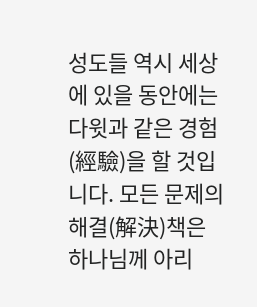성도들 역시 세상에 있을 동안에는 다윗과 같은 경험(經驗)을 할 것입니다. 모든 문제의 해결(解決)책은 하나님께 아리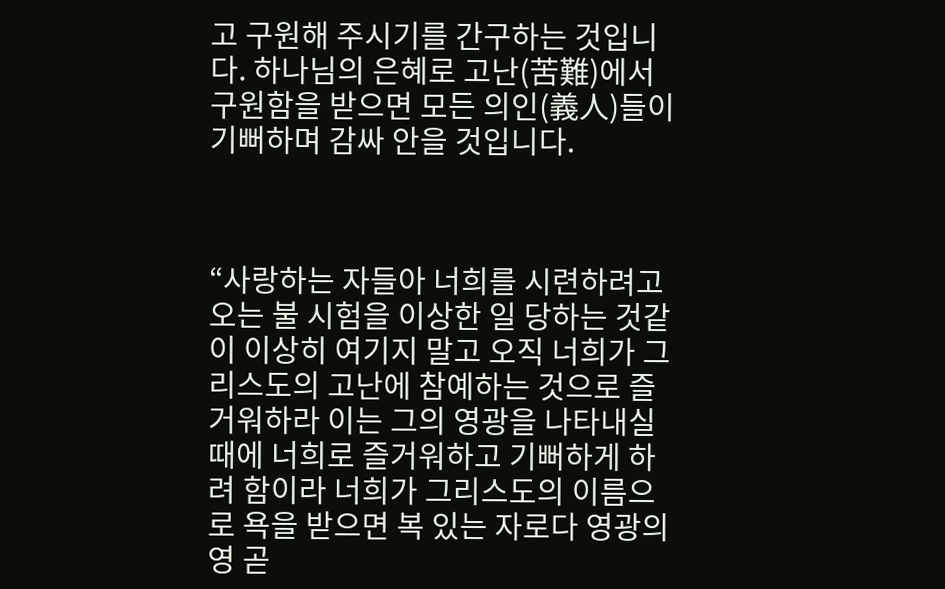고 구원해 주시기를 간구하는 것입니다. 하나님의 은혜로 고난(苦難)에서 구원함을 받으면 모든 의인(義人)들이 기뻐하며 감싸 안을 것입니다.



“사랑하는 자들아 너희를 시련하려고 오는 불 시험을 이상한 일 당하는 것같이 이상히 여기지 말고 오직 너희가 그리스도의 고난에 참예하는 것으로 즐거워하라 이는 그의 영광을 나타내실 때에 너희로 즐거워하고 기뻐하게 하려 함이라 너희가 그리스도의 이름으로 욕을 받으면 복 있는 자로다 영광의 영 곧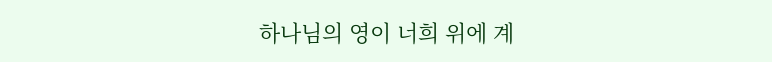하나님의 영이 너희 위에 계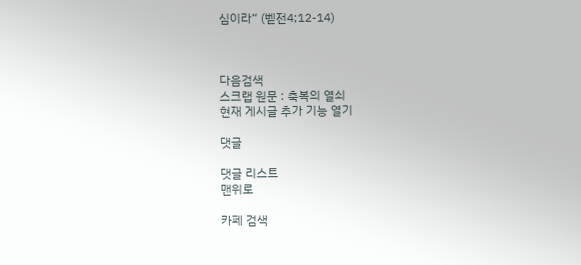심이라“ (벧전4;12-14)



다음검색
스크랩 원문 : 축복의 열쇠
현재 게시글 추가 기능 열기

댓글

댓글 리스트
맨위로

카페 검색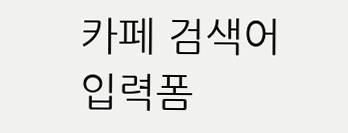카페 검색어 입력폼